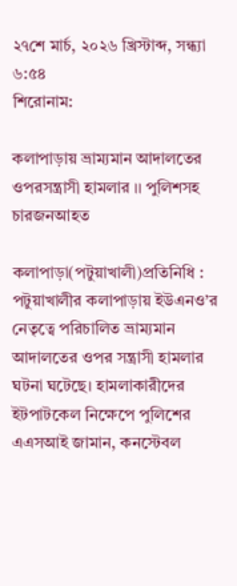২৭শে মার্চ, ২০২৬ খ্রিস্টাব্দ, সন্ধ্যা ৬:৫৪
শিরোনাম:

কলাপাড়ায় ভ্রাম্যমান আদালতের ওপরসন্ত্রাসী হামলার ।। পুলিশসহ চারজনআহত

কলাপাড়া(পটুয়াখালী)প্রতিনিধি : পটুয়াখালীর কলাপাড়ায় ইউএনও’র নেতৃত্বে পরিচালিত ভ্রাম্যমান আদালতের ওপর সন্ত্রাসী হামলার ঘটনা ঘটেছে। হামলাকারীদের ইটপাটকেল নিক্ষেপে পুলিশের এএসআই জামান, কনস্টেবল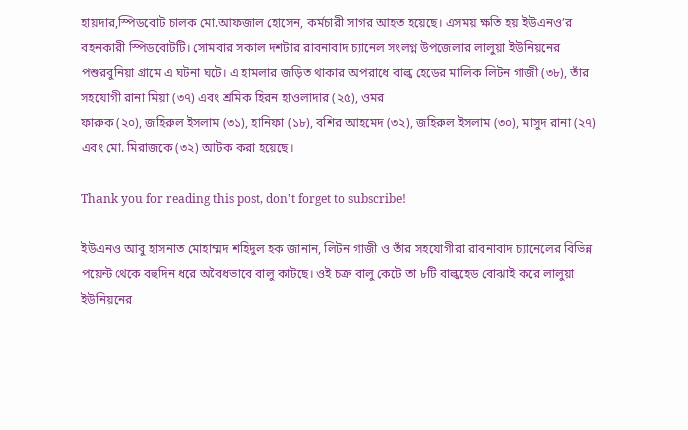হায়দার,স্পিডবোট চালক মো.আফজাল হোসেন, কর্মচারী সাগর আহত হয়েছে। এসময় ক্ষতি হয় ইউএনও’র বহনকারী স্পিডবোটটি। সোমবার সকাল দশটার রাবনাবাদ চ্যানেল সংলগ্ন উপজেলার লালুয়া ইউনিয়নের পশুরবুনিয়া গ্রামে এ ঘটনা ঘটে। এ হামলার জড়িত থাকার অপরাধে বাল্ক হেডের মালিক লিটন গাজী (৩৮), তাঁর সহযোগী রানা মিয়া (৩৭) এবং শ্রমিক হিরন হাওলাদার (২৫), ওমর
ফারুক (২০), জহিরুল ইসলাম (৩১), হানিফা (১৮), বশির আহমেদ (৩২), জহিরুল ইসলাম (৩০), মাসুদ রানা (২৭) এবং মো. মিরাজকে (৩২) আটক করা হয়েছে।

Thank you for reading this post, don't forget to subscribe!

ইউএনও আবু হাসনাত মোহাম্মদ শহিদুল হক জানান, লিটন গাজী ও তাঁর সহযোগীরা রাবনাবাদ চ্যানেলের বিভিন্ন পয়েন্ট থেকে বহুদিন ধরে অবৈধভাবে বালু কাটছে। ওই চক্র বালু কেটে তা ৮টি বাল্কহেড বোঝাই করে লালুয়া ইউনিয়নের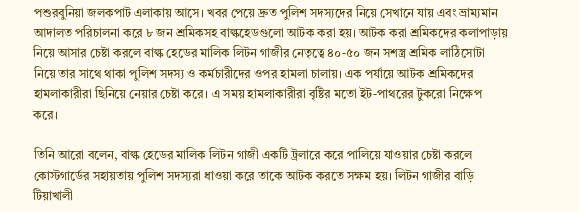পশুরবুনিয়া জলকপাট এলাকায় আসে। খবর পেয়ে দ্রুত পুলিশ সদস্যদের নিয়ে সেখানে যায় এবং ভ্রাম্যমান আদালত পরিচালনা করে ৮ জন শ্রমিকসহ বাল্কহেডগুলো আটক করা হয়। আটক করা শ্রমিকদের কলাপাড়ায় নিয়ে আসার চেষ্টা করলে বাল্ক হেডের মালিক লিটন গাজীর নেতৃত্বে ৪০-৫০ জন সশস্ত্র শ্রমিক লাঠিসোটা নিয়ে তার সাথে থাকা পুলিশ সদস্য ও কর্মচারীদের ওপর হামলা চালায়। এক পর্যায়ে আটক শ্রমিকদের হামলাকারীরা ছিনিয়ে নেয়ার চেষ্টা করে। এ সময় হামলাকারীরা বৃষ্টির মতো ইট-পাথরের টুকরো নিক্ষেপ করে।

তিনি আরো বলেন, বাল্ক হেডের মালিক লিটন গাজী একটি ট্রলারে করে পালিয়ে যাওয়ার চেষ্টা করলে কোস্টগার্ডের সহায়তায় পুলিশ সদস্যরা ধাওয়া করে তাকে আটক করতে সক্ষম হয়। লিটন গাজীর বাড়ি টিয়াখালী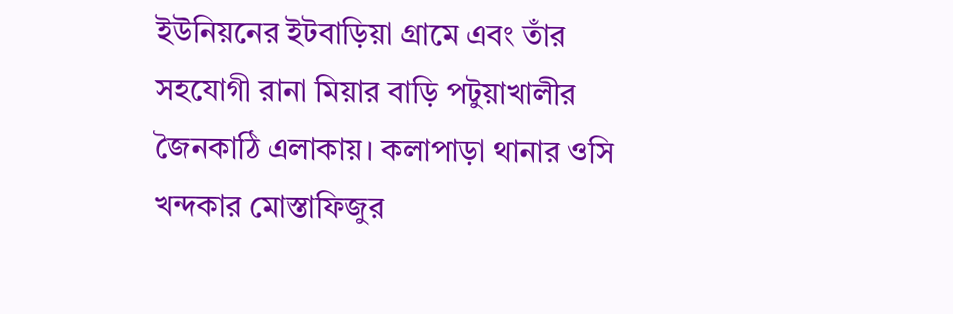ইউনিয়নের ইটবাড়িয়া গ্রামে এবং তাঁর সহযোগী রানা মিয়ার বাড়ি পটুয়াখালীর জৈনকাঠি এলাকায়। কলাপাড়া থানার ওসি খন্দকার মোস্তাফিজুর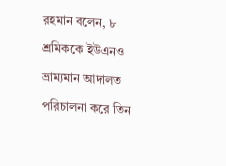রহমান বলেন, ৮ শ্রমিককে ইউএনও ভ্রাম্যমান আদালত পরিচালনা করে তিন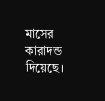মাসের কারাদন্ড দিয়েছে।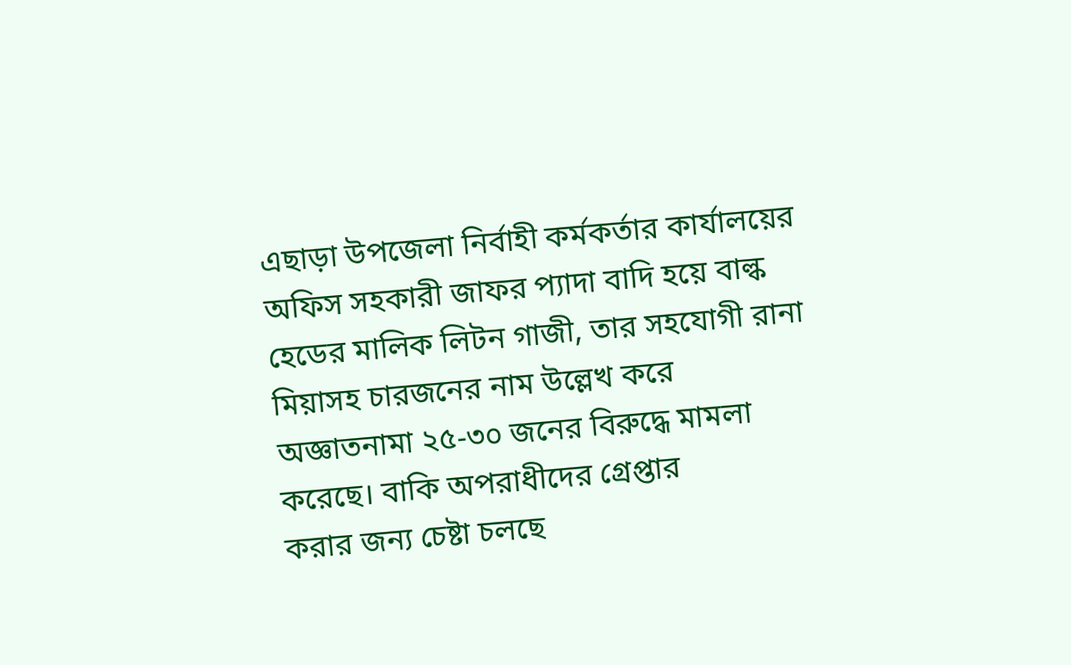এছাড়া উপজেলা নির্বাহী কর্মকর্তার কার্যালয়ের অফিস সহকারী জাফর প্যাদা বাদি হয়ে বাল্ক হেডের মালিক লিটন গাজী, তার সহযোগী রানা মিয়াসহ চারজনের নাম উল্লেখ করে অজ্ঞাতনামা ২৫-৩০ জনের বিরুদ্ধে মামলা করেছে। বাকি অপরাধীদের গ্রেপ্তার
করার জন্য চেষ্টা চলছে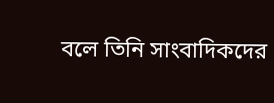বলে তিনি সাংবাদিকদের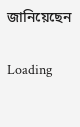জানিয়েছেন

Loading